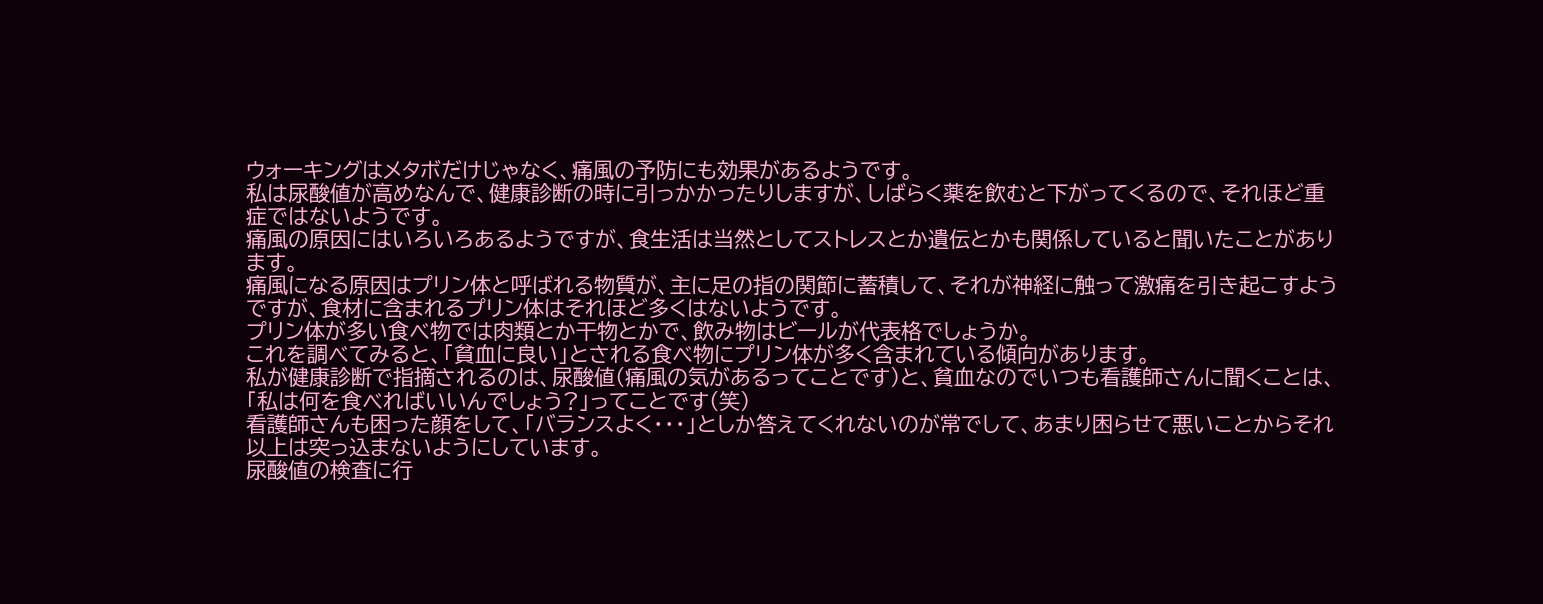ウォーキングはメタボだけじゃなく、痛風の予防にも効果があるようです。
私は尿酸値が高めなんで、健康診断の時に引っかかったりしますが、しばらく薬を飲むと下がってくるので、それほど重症ではないようです。
痛風の原因にはいろいろあるようですが、食生活は当然としてストレスとか遺伝とかも関係していると聞いたことがあります。
痛風になる原因はプリン体と呼ばれる物質が、主に足の指の関節に蓄積して、それが神経に触って激痛を引き起こすようですが、食材に含まれるプリン体はそれほど多くはないようです。
プリン体が多い食べ物では肉類とか干物とかで、飲み物はビールが代表格でしょうか。
これを調べてみると、「貧血に良い」とされる食べ物にプリン体が多く含まれている傾向があります。
私が健康診断で指摘されるのは、尿酸値(痛風の気があるってことです)と、貧血なのでいつも看護師さんに聞くことは、「私は何を食べればいいんでしょう?」ってことです(笑)
看護師さんも困った顔をして、「バランスよく・・・」としか答えてくれないのが常でして、あまり困らせて悪いことからそれ以上は突っ込まないようにしています。
尿酸値の検査に行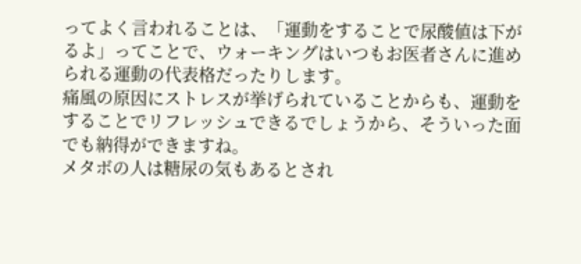ってよく言われることは、「運動をすることで尿酸値は下がるよ」ってことで、ウォーキングはいつもお医者さんに進められる運動の代表格だったりします。
痛風の原因にストレスが挙げられていることからも、運動をすることでリフレッシュできるでしょうから、そういった面でも納得ができますね。
メタボの人は糖尿の気もあるとされ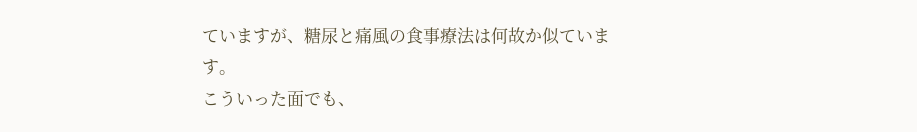ていますが、糖尿と痛風の食事療法は何故か似ています。
こういった面でも、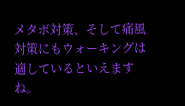メタボ対策、そして痛風対策にもウォーキングは適しているといえますね。